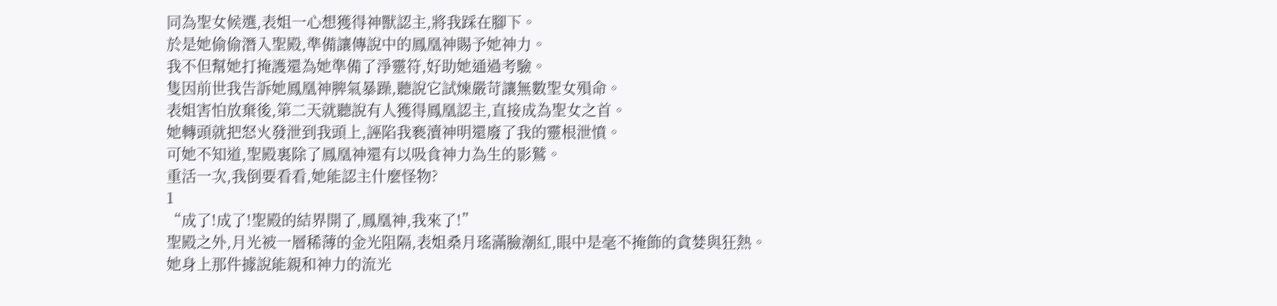同為聖女候選,表姐一心想獲得神獸認主,將我踩在腳下。
於是她偷偷潛入聖殿,準備讓傳說中的鳳凰神賜予她神力。
我不但幫她打掩護還為她準備了淨靈符,好助她通過考驗。
隻因前世我告訴她鳳凰神脾氣暴躁,聽說它試煉嚴苛讓無數聖女殞命。
表姐害怕放棄後,第二天就聽說有人獲得鳳凰認主,直接成為聖女之首。
她轉頭就把怒火發泄到我頭上,誣陷我褻瀆神明還廢了我的靈根泄憤。
可她不知道,聖殿裏除了鳳凰神還有以吸食神力為生的影鷲。
重活一次,我倒要看看,她能認主什麼怪物?
1
“成了!成了!聖殿的結界開了,鳳凰神,我來了!”
聖殿之外,月光被一層稀薄的金光阻隔,表姐桑月瑤滿臉潮紅,眼中是毫不掩飾的貪婪與狂熱。
她身上那件據說能親和神力的流光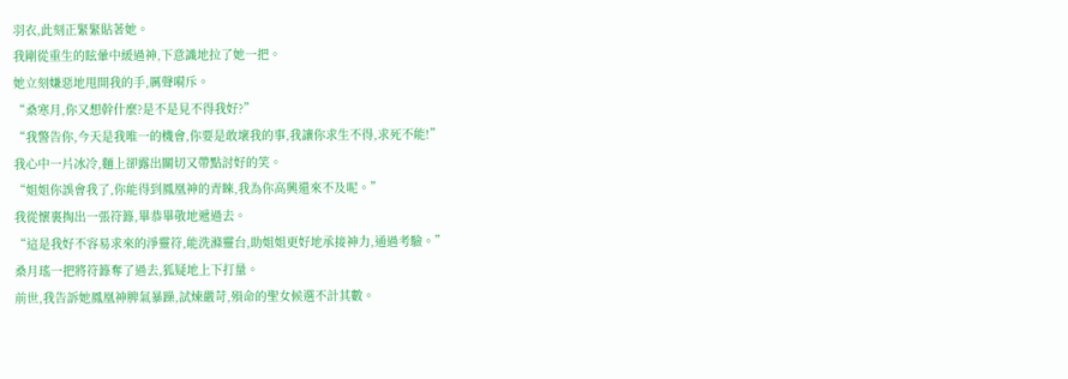羽衣,此刻正緊緊貼著她。
我剛從重生的眩暈中緩過神,下意識地拉了她一把。
她立刻嫌惡地甩開我的手,厲聲嗬斥。
“桑寒月,你又想幹什麼?是不是見不得我好?”
“我警告你,今天是我唯一的機會,你要是敢壞我的事,我讓你求生不得,求死不能!”
我心中一片冰冷,麵上卻露出關切又帶點討好的笑。
“姐姐你誤會我了,你能得到鳳凰神的青睞,我為你高興還來不及呢。”
我從懷裏掏出一張符籙,畢恭畢敬地遞過去。
“這是我好不容易求來的淨靈符,能洗滌靈台,助姐姐更好地承接神力,通過考驗。”
桑月瑤一把將符籙奪了過去,狐疑地上下打量。
前世,我告訴她鳳凰神脾氣暴躁,試煉嚴苛,殞命的聖女候選不計其數。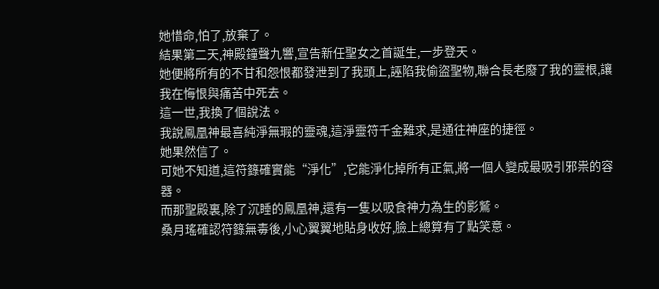她惜命,怕了,放棄了。
結果第二天,神殿鐘聲九響,宣告新任聖女之首誕生,一步登天。
她便將所有的不甘和怨恨都發泄到了我頭上,誣陷我偷盜聖物,聯合長老廢了我的靈根,讓我在悔恨與痛苦中死去。
這一世,我換了個說法。
我說鳳凰神最喜純淨無瑕的靈魂,這淨靈符千金難求,是通往神座的捷徑。
她果然信了。
可她不知道,這符籙確實能“淨化”,它能淨化掉所有正氣,將一個人變成最吸引邪祟的容器。
而那聖殿裏,除了沉睡的鳳凰神,還有一隻以吸食神力為生的影鷲。
桑月瑤確認符籙無毒後,小心翼翼地貼身收好,臉上總算有了點笑意。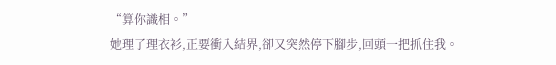“算你識相。”
她理了理衣衫,正要衝入結界,卻又突然停下腳步,回頭一把抓住我。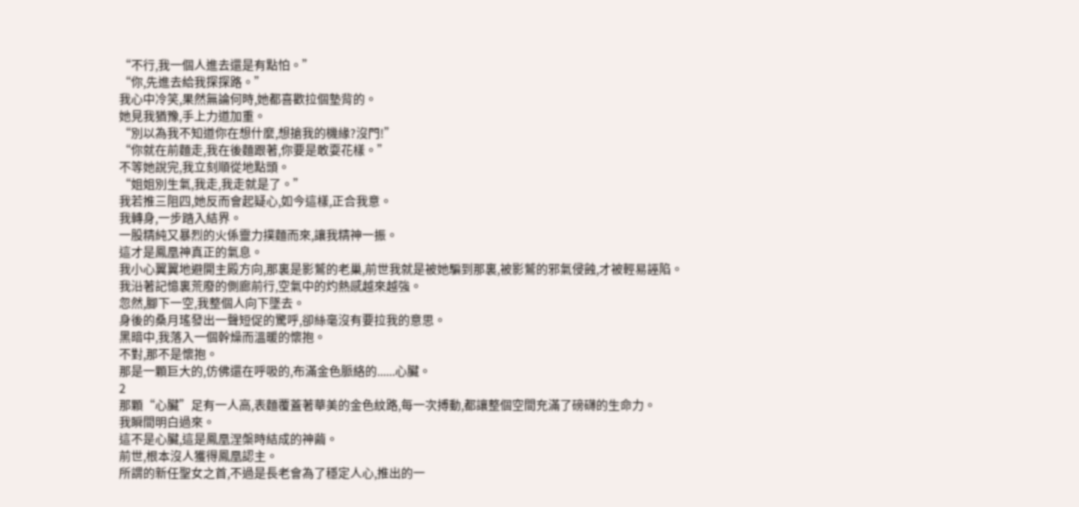“不行,我一個人進去還是有點怕。”
“你,先進去給我探探路。”
我心中冷笑,果然無論何時,她都喜歡拉個墊背的。
她見我猶豫,手上力道加重。
“別以為我不知道你在想什麼,想搶我的機緣?沒門!”
“你就在前麵走,我在後麵跟著,你要是敢耍花樣。”
不等她說完,我立刻順從地點頭。
“姐姐別生氣,我走,我走就是了。”
我若推三阻四,她反而會起疑心,如今這樣,正合我意。
我轉身,一步踏入結界。
一股精純又暴烈的火係靈力撲麵而來,讓我精神一振。
這才是鳳凰神真正的氣息。
我小心翼翼地避開主殿方向,那裏是影鷲的老巢,前世我就是被她騙到那裏,被影鷲的邪氣侵蝕,才被輕易誣陷。
我沿著記憶裏荒廢的側廊前行,空氣中的灼熱感越來越強。
忽然,腳下一空,我整個人向下墜去。
身後的桑月瑤發出一聲短促的驚呼,卻絲毫沒有要拉我的意思。
黑暗中,我落入一個幹燥而溫暖的懷抱。
不對,那不是懷抱。
那是一顆巨大的,仿佛還在呼吸的,布滿金色脈絡的......心臟。
2
那顆“心臟”足有一人高,表麵覆蓋著華美的金色紋路,每一次搏動,都讓整個空間充滿了磅礴的生命力。
我瞬間明白過來。
這不是心臟,這是鳳凰涅槃時結成的神繭。
前世,根本沒人獲得鳳凰認主。
所謂的新任聖女之首,不過是長老會為了穩定人心,推出的一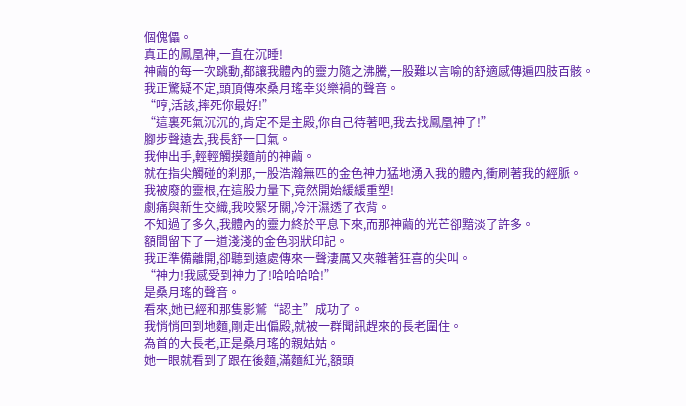個傀儡。
真正的鳳凰神,一直在沉睡!
神繭的每一次跳動,都讓我體內的靈力隨之沸騰,一股難以言喻的舒適感傳遍四肢百骸。
我正驚疑不定,頭頂傳來桑月瑤幸災樂禍的聲音。
“哼,活該,摔死你最好!”
“這裏死氣沉沉的,肯定不是主殿,你自己待著吧,我去找鳳凰神了!”
腳步聲遠去,我長舒一口氣。
我伸出手,輕輕觸摸麵前的神繭。
就在指尖觸碰的刹那,一股浩瀚無匹的金色神力猛地湧入我的體內,衝刷著我的經脈。
我被廢的靈根,在這股力量下,竟然開始緩緩重塑!
劇痛與新生交織,我咬緊牙關,冷汗濕透了衣背。
不知過了多久,我體內的靈力終於平息下來,而那神繭的光芒卻黯淡了許多。
額間留下了一道淺淺的金色羽狀印記。
我正準備離開,卻聽到遠處傳來一聲淒厲又夾雜著狂喜的尖叫。
“神力!我感受到神力了!哈哈哈哈!”
是桑月瑤的聲音。
看來,她已經和那隻影鷲“認主”成功了。
我悄悄回到地麵,剛走出偏殿,就被一群聞訊趕來的長老圍住。
為首的大長老,正是桑月瑤的親姑姑。
她一眼就看到了跟在後麵,滿麵紅光,額頭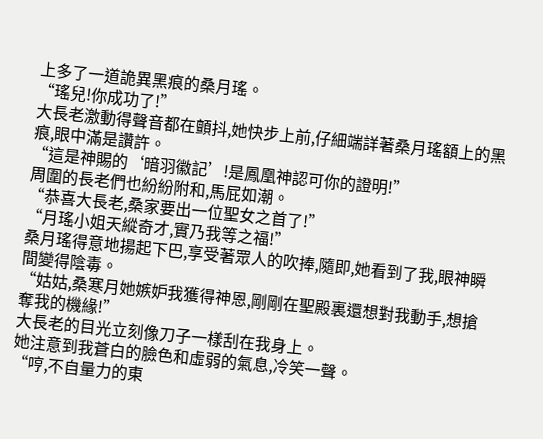上多了一道詭異黑痕的桑月瑤。
“瑤兒!你成功了!”
大長老激動得聲音都在顫抖,她快步上前,仔細端詳著桑月瑤額上的黑痕,眼中滿是讚許。
“這是神賜的‘暗羽徽記’!是鳳凰神認可你的證明!”
周圍的長老們也紛紛附和,馬屁如潮。
“恭喜大長老,桑家要出一位聖女之首了!”
“月瑤小姐天縱奇才,實乃我等之福!”
桑月瑤得意地揚起下巴,享受著眾人的吹捧,隨即,她看到了我,眼神瞬間變得陰毒。
“姑姑,桑寒月她嫉妒我獲得神恩,剛剛在聖殿裏還想對我動手,想搶奪我的機緣!”
大長老的目光立刻像刀子一樣刮在我身上。
她注意到我蒼白的臉色和虛弱的氣息,冷笑一聲。
“哼,不自量力的東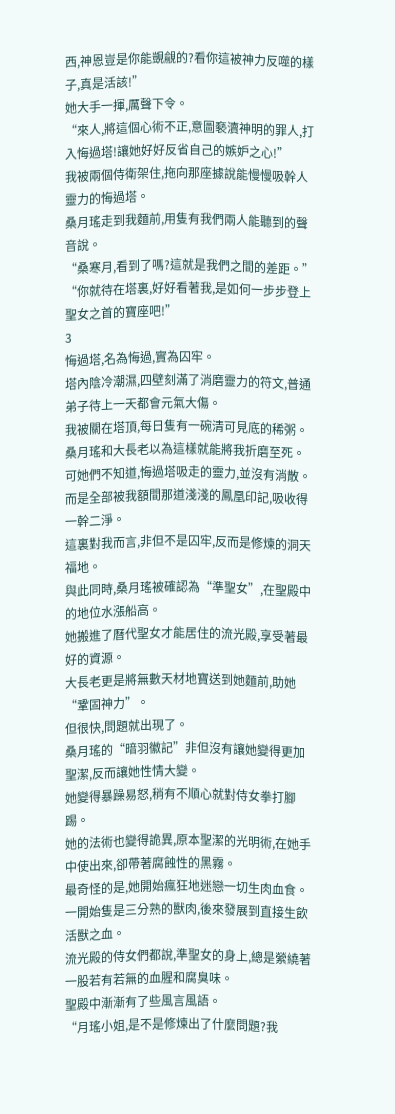西,神恩豈是你能覬覦的?看你這被神力反噬的樣子,真是活該!”
她大手一揮,厲聲下令。
“來人,將這個心術不正,意圖褻瀆神明的罪人,打入悔過塔!讓她好好反省自己的嫉妒之心!”
我被兩個侍衛架住,拖向那座據說能慢慢吸幹人靈力的悔過塔。
桑月瑤走到我麵前,用隻有我們兩人能聽到的聲音說。
“桑寒月,看到了嗎?這就是我們之間的差距。”
“你就待在塔裏,好好看著我,是如何一步步登上聖女之首的寶座吧!”
3
悔過塔,名為悔過,實為囚牢。
塔內陰冷潮濕,四壁刻滿了消磨靈力的符文,普通弟子待上一天都會元氣大傷。
我被關在塔頂,每日隻有一碗清可見底的稀粥。
桑月瑤和大長老以為這樣就能將我折磨至死。
可她們不知道,悔過塔吸走的靈力,並沒有消散。
而是全部被我額間那道淺淺的鳳凰印記,吸收得一幹二淨。
這裏對我而言,非但不是囚牢,反而是修煉的洞天福地。
與此同時,桑月瑤被確認為“準聖女”,在聖殿中的地位水漲船高。
她搬進了曆代聖女才能居住的流光殿,享受著最好的資源。
大長老更是將無數天材地寶送到她麵前,助她“鞏固神力”。
但很快,問題就出現了。
桑月瑤的“暗羽徽記”非但沒有讓她變得更加聖潔,反而讓她性情大變。
她變得暴躁易怒,稍有不順心就對侍女拳打腳踢。
她的法術也變得詭異,原本聖潔的光明術,在她手中使出來,卻帶著腐蝕性的黑霧。
最奇怪的是,她開始瘋狂地迷戀一切生肉血食。
一開始隻是三分熟的獸肉,後來發展到直接生飲活獸之血。
流光殿的侍女們都說,準聖女的身上,總是縈繞著一股若有若無的血腥和腐臭味。
聖殿中漸漸有了些風言風語。
“月瑤小姐,是不是修煉出了什麼問題?我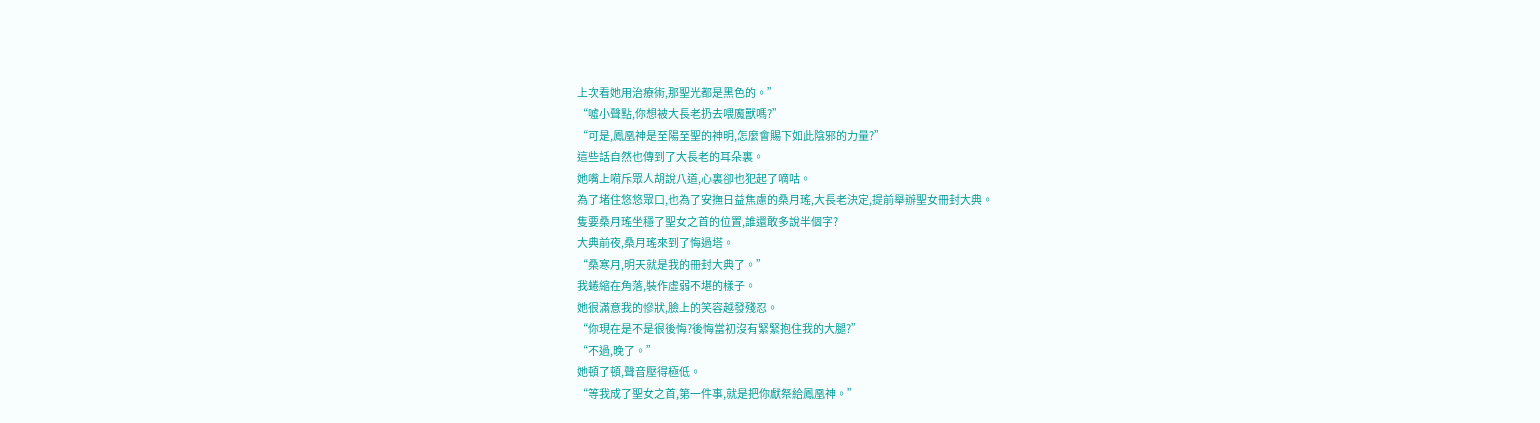上次看她用治療術,那聖光都是黑色的。”
“噓小聲點,你想被大長老扔去喂魔獸嗎?”
“可是,鳳凰神是至陽至聖的神明,怎麼會賜下如此陰邪的力量?”
這些話自然也傳到了大長老的耳朵裏。
她嘴上嗬斥眾人胡說八道,心裏卻也犯起了嘀咕。
為了堵住悠悠眾口,也為了安撫日益焦慮的桑月瑤,大長老決定,提前舉辦聖女冊封大典。
隻要桑月瑤坐穩了聖女之首的位置,誰還敢多說半個字?
大典前夜,桑月瑤來到了悔過塔。
“桑寒月,明天就是我的冊封大典了。”
我蜷縮在角落,裝作虛弱不堪的樣子。
她很滿意我的慘狀,臉上的笑容越發殘忍。
“你現在是不是很後悔?後悔當初沒有緊緊抱住我的大腿?”
“不過,晚了。”
她頓了頓,聲音壓得極低。
“等我成了聖女之首,第一件事,就是把你獻祭給鳳凰神。”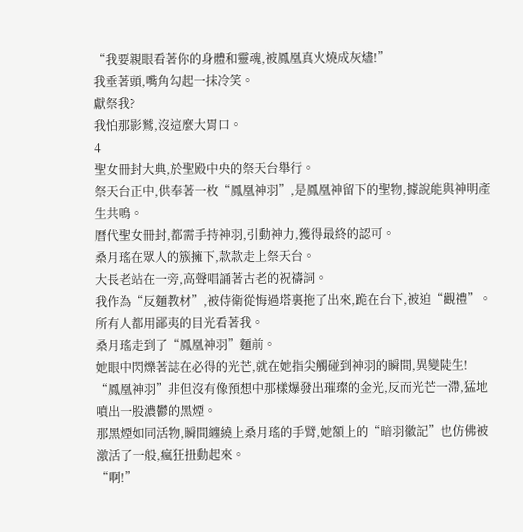“我要親眼看著你的身體和靈魂,被鳳凰真火燒成灰燼!”
我垂著頭,嘴角勾起一抹冷笑。
獻祭我?
我怕那影鷲,沒這麼大胃口。
4
聖女冊封大典,於聖殿中央的祭天台舉行。
祭天台正中,供奉著一枚“鳳凰神羽”,是鳳凰神留下的聖物,據說能與神明產生共鳴。
曆代聖女冊封,都需手持神羽,引動神力,獲得最終的認可。
桑月瑤在眾人的簇擁下,款款走上祭天台。
大長老站在一旁,高聲唱誦著古老的祝禱詞。
我作為“反麵教材”,被侍衛從悔過塔裏拖了出來,跪在台下,被迫“觀禮”。
所有人都用鄙夷的目光看著我。
桑月瑤走到了“鳳凰神羽”麵前。
她眼中閃爍著誌在必得的光芒,就在她指尖觸碰到神羽的瞬間,異變陡生!
“鳳凰神羽”非但沒有像預想中那樣爆發出璀璨的金光,反而光芒一滯,猛地噴出一股濃鬱的黑煙。
那黑煙如同活物,瞬間纏繞上桑月瑤的手臂,她額上的“暗羽徽記”也仿佛被激活了一般,瘋狂扭動起來。
“啊!”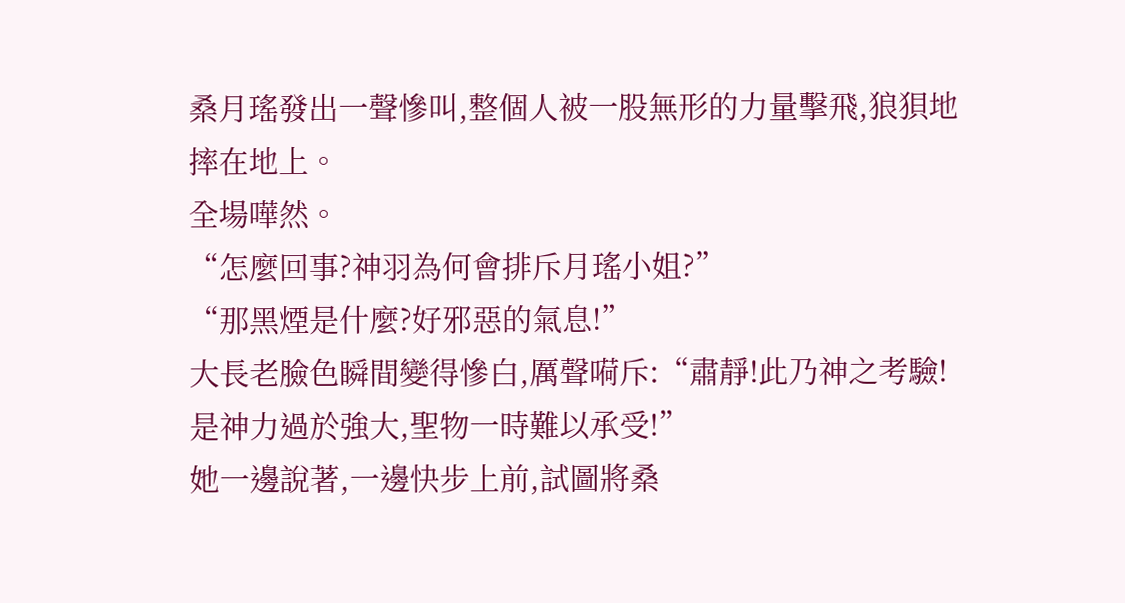桑月瑤發出一聲慘叫,整個人被一股無形的力量擊飛,狼狽地摔在地上。
全場嘩然。
“怎麼回事?神羽為何會排斥月瑤小姐?”
“那黑煙是什麼?好邪惡的氣息!”
大長老臉色瞬間變得慘白,厲聲嗬斥:“肅靜!此乃神之考驗!是神力過於強大,聖物一時難以承受!”
她一邊說著,一邊快步上前,試圖將桑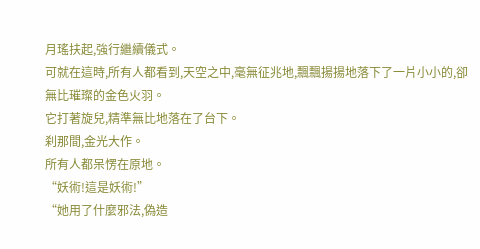月瑤扶起,強行繼續儀式。
可就在這時,所有人都看到,天空之中,毫無征兆地,飄飄揚揚地落下了一片小小的,卻無比璀璨的金色火羽。
它打著旋兒,精準無比地落在了台下。
刹那間,金光大作。
所有人都呆愣在原地。
“妖術!這是妖術!”
“她用了什麼邪法,偽造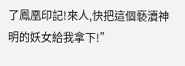了鳳凰印記!來人,快把這個褻瀆神明的妖女給我拿下!”